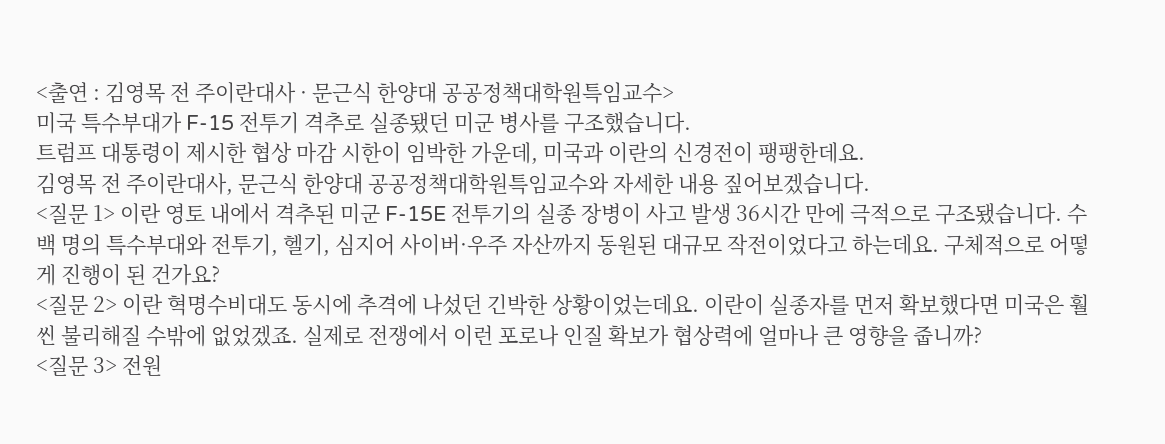<출연 : 김영목 전 주이란대사 · 문근식 한양대 공공정책대학원특임교수>
미국 특수부대가 F-15 전투기 격추로 실종됐던 미군 병사를 구조했습니다.
트럼프 대통령이 제시한 협상 마감 시한이 임박한 가운데, 미국과 이란의 신경전이 팽팽한데요.
김영목 전 주이란대사, 문근식 한양대 공공정책대학원특임교수와 자세한 내용 짚어보겠습니다.
<질문 1> 이란 영토 내에서 격추된 미군 F-15E 전투기의 실종 장병이 사고 발생 36시간 만에 극적으로 구조됐습니다. 수백 명의 특수부대와 전투기, 헬기, 심지어 사이버·우주 자산까지 동원된 대규모 작전이었다고 하는데요. 구체적으로 어떻게 진행이 된 건가요?
<질문 2> 이란 혁명수비대도 동시에 추격에 나섰던 긴박한 상황이었는데요. 이란이 실종자를 먼저 확보했다면 미국은 훨씬 불리해질 수밖에 없었겠죠. 실제로 전쟁에서 이런 포로나 인질 확보가 협상력에 얼마나 큰 영향을 줍니까?
<질문 3> 전원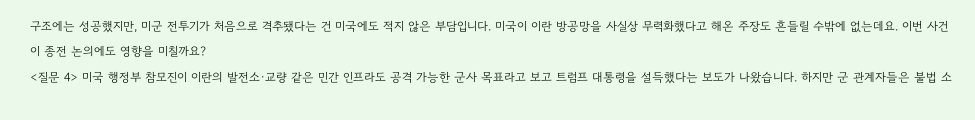구조에는 성공했지만, 미군 전투기가 처음으로 격추됐다는 건 미국에도 적지 않은 부담입니다. 미국이 이란 방공망을 사실상 무력화했다고 해온 주장도 흔들릴 수밖에 없는데요. 이번 사건이 종전 논의에도 영향을 미칠까요?
<질문 4> 미국 행정부 참모진이 이란의 발전소·교량 같은 민간 인프라도 공격 가능한 군사 목표라고 보고 트럼프 대통령을 설득했다는 보도가 나왔습니다. 하지만 군 관계자들은 불법 소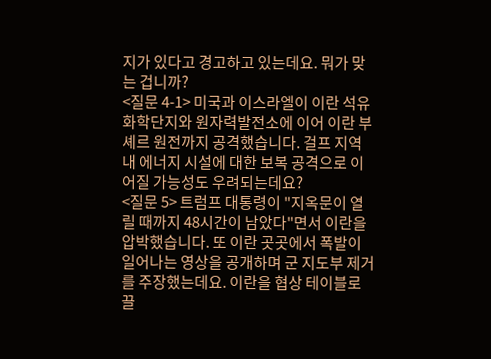지가 있다고 경고하고 있는데요. 뭐가 맞는 겁니까?
<질문 4-1> 미국과 이스라엘이 이란 석유화학단지와 원자력발전소에 이어 이란 부셰르 원전까지 공격했습니다. 걸프 지역 내 에너지 시설에 대한 보복 공격으로 이어질 가능성도 우려되는데요?
<질문 5> 트럼프 대통령이 "지옥문이 열릴 때까지 48시간이 남았다"면서 이란을 압박했습니다. 또 이란 곳곳에서 폭발이 일어나는 영상을 공개하며 군 지도부 제거를 주장했는데요. 이란을 협상 테이블로 끌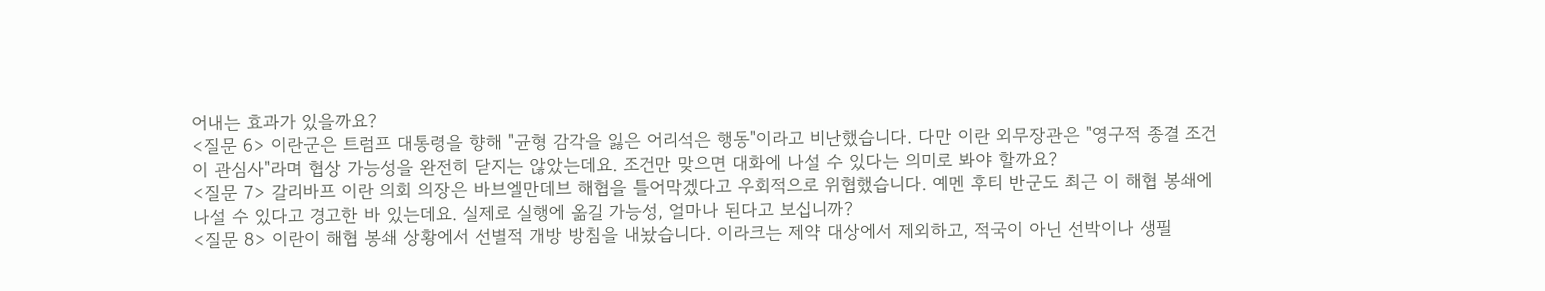어내는 효과가 있을까요?
<질문 6> 이란군은 트럼프 대통령을 향해 "균형 감각을 잃은 어리석은 행동"이라고 비난했습니다. 다만 이란 외무장관은 "영구적 종결 조건이 관심사"라며 협상 가능성을 완전히 닫지는 않았는데요. 조건만 맞으면 대화에 나설 수 있다는 의미로 봐야 할까요?
<질문 7> 갈리바프 이란 의회 의장은 바브엘만데브 해협을 틀어막겠다고 우회적으로 위협했습니다. 예멘 후티 반군도 최근 이 해협 봉쇄에 나설 수 있다고 경고한 바 있는데요. 실제로 실행에 옮길 가능성, 얼마나 된다고 보십니까?
<질문 8> 이란이 해협 봉쇄 상황에서 선별적 개방 방침을 내놨습니다. 이라크는 제약 대상에서 제외하고, 적국이 아닌 선박이나 생필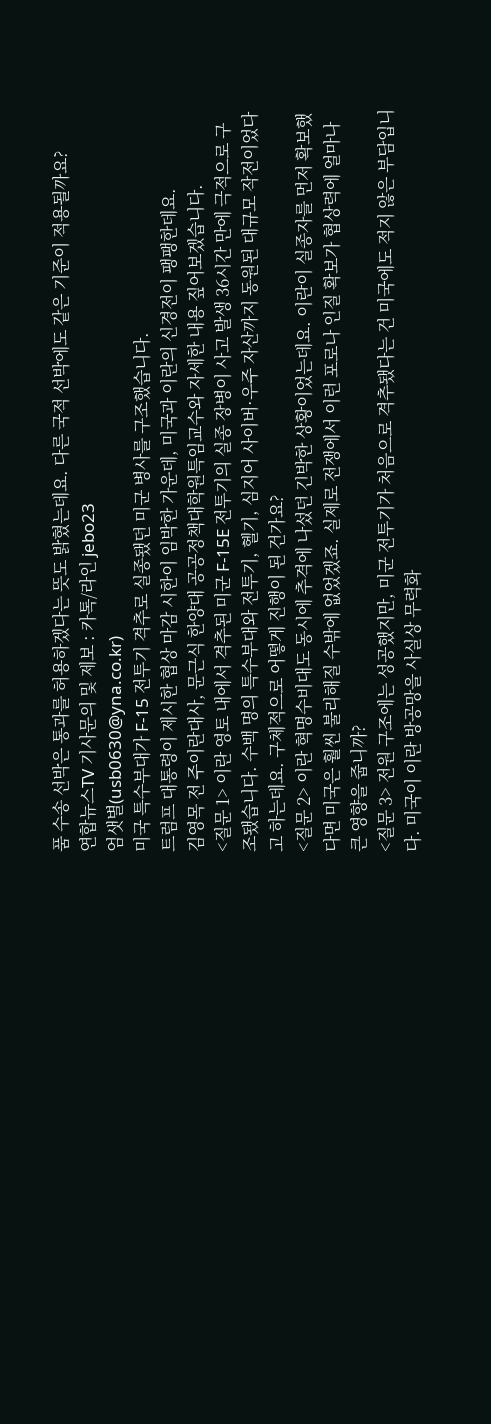품 수송 선박은 통과를 허용하겠다는 뜻도 밝혔는데요. 다른 국적 선박에도 같은 기준이 적용될까요?
연합뉴스TV 기사문의 및 제보 : 카톡/라인 jebo23
엄샛별(usb0630@yna.co.kr)
미국 특수부대가 F-15 전투기 격추로 실종됐던 미군 병사를 구조했습니다.
트럼프 대통령이 제시한 협상 마감 시한이 임박한 가운데, 미국과 이란의 신경전이 팽팽한데요.
김영목 전 주이란대사, 문근식 한양대 공공정책대학원특임교수와 자세한 내용 짚어보겠습니다.
<질문 1> 이란 영토 내에서 격추된 미군 F-15E 전투기의 실종 장병이 사고 발생 36시간 만에 극적으로 구조됐습니다. 수백 명의 특수부대와 전투기, 헬기, 심지어 사이버·우주 자산까지 동원된 대규모 작전이었다고 하는데요. 구체적으로 어떻게 진행이 된 건가요?
<질문 2> 이란 혁명수비대도 동시에 추격에 나섰던 긴박한 상황이었는데요. 이란이 실종자를 먼저 확보했다면 미국은 훨씬 불리해질 수밖에 없었겠죠. 실제로 전쟁에서 이런 포로나 인질 확보가 협상력에 얼마나 큰 영향을 줍니까?
<질문 3> 전원 구조에는 성공했지만, 미군 전투기가 처음으로 격추됐다는 건 미국에도 적지 않은 부담입니다. 미국이 이란 방공망을 사실상 무력화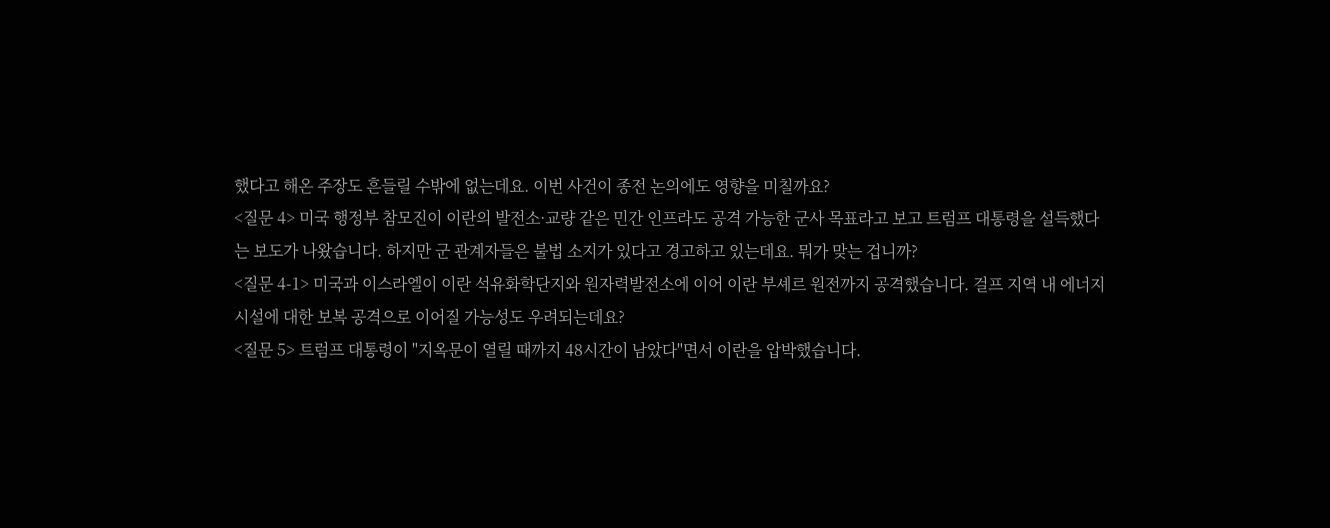했다고 해온 주장도 흔들릴 수밖에 없는데요. 이번 사건이 종전 논의에도 영향을 미칠까요?
<질문 4> 미국 행정부 참모진이 이란의 발전소·교량 같은 민간 인프라도 공격 가능한 군사 목표라고 보고 트럼프 대통령을 설득했다는 보도가 나왔습니다. 하지만 군 관계자들은 불법 소지가 있다고 경고하고 있는데요. 뭐가 맞는 겁니까?
<질문 4-1> 미국과 이스라엘이 이란 석유화학단지와 원자력발전소에 이어 이란 부셰르 원전까지 공격했습니다. 걸프 지역 내 에너지 시설에 대한 보복 공격으로 이어질 가능성도 우려되는데요?
<질문 5> 트럼프 대통령이 "지옥문이 열릴 때까지 48시간이 남았다"면서 이란을 압박했습니다.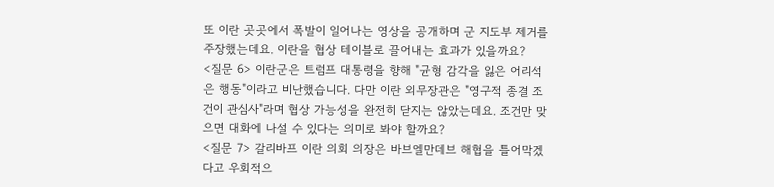또 이란 곳곳에서 폭발이 일어나는 영상을 공개하며 군 지도부 제거를 주장했는데요. 이란을 협상 테이블로 끌어내는 효과가 있을까요?
<질문 6> 이란군은 트럼프 대통령을 향해 "균형 감각을 잃은 어리석은 행동"이라고 비난했습니다. 다만 이란 외무장관은 "영구적 종결 조건이 관심사"라며 협상 가능성을 완전히 닫지는 않았는데요. 조건만 맞으면 대화에 나설 수 있다는 의미로 봐야 할까요?
<질문 7> 갈리바프 이란 의회 의장은 바브엘만데브 해협을 틀어막겠다고 우회적으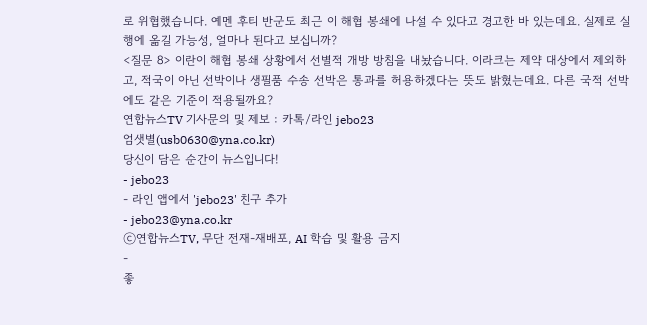로 위협했습니다. 예멘 후티 반군도 최근 이 해협 봉쇄에 나설 수 있다고 경고한 바 있는데요. 실제로 실행에 옮길 가능성, 얼마나 된다고 보십니까?
<질문 8> 이란이 해협 봉쇄 상황에서 선별적 개방 방침을 내놨습니다. 이라크는 제약 대상에서 제외하고, 적국이 아닌 선박이나 생필품 수송 선박은 통과를 허용하겠다는 뜻도 밝혔는데요. 다른 국적 선박에도 같은 기준이 적용될까요?
연합뉴스TV 기사문의 및 제보 : 카톡/라인 jebo23
엄샛별(usb0630@yna.co.kr)
당신이 담은 순간이 뉴스입니다!
- jebo23
- 라인 앱에서 'jebo23' 친구 추가
- jebo23@yna.co.kr
ⓒ연합뉴스TV, 무단 전재-재배포, AI 학습 및 활용 금지
-
좋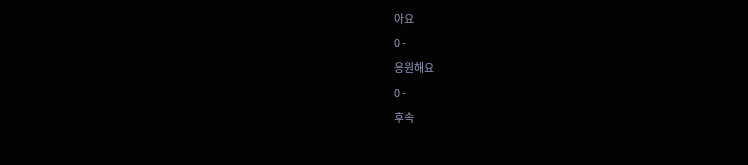아요
0 -
응원해요
0 -
후속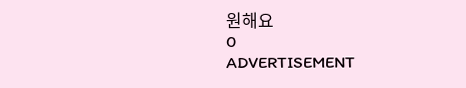원해요
0
ADVERTISEMENT